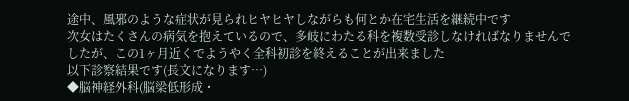途中、風邪のような症状が見られヒヤヒヤしながらも何とか在宅生活を継続中です
次女はたくさんの病気を抱えているので、多岐にわたる科を複数受診しなければなりませんでしたが、この1ヶ月近くでようやく全科初診を終えることが出来ました
以下診察結果です(長文になります…)
◆脳神経外科(脳梁低形成・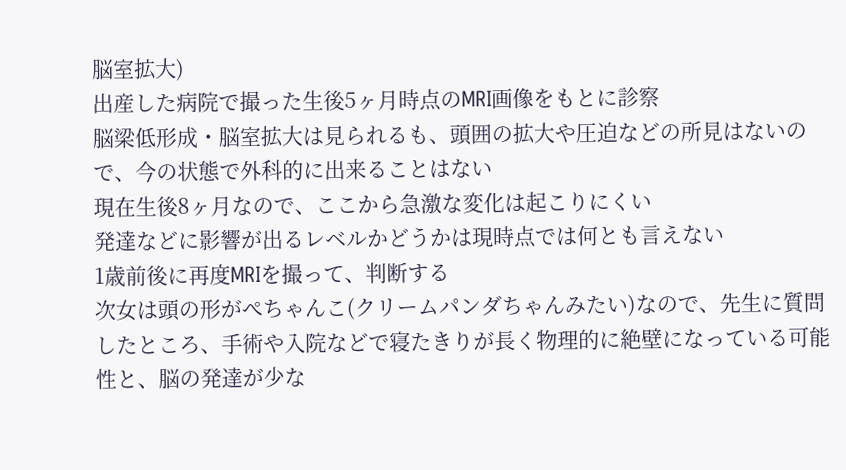脳室拡大)
出産した病院で撮った生後5ヶ月時点のMRI画像をもとに診察
脳梁低形成・脳室拡大は見られるも、頭囲の拡大や圧迫などの所見はないので、今の状態で外科的に出来ることはない
現在生後8ヶ月なので、ここから急激な変化は起こりにくい
発達などに影響が出るレベルかどうかは現時点では何とも言えない
1歳前後に再度MRIを撮って、判断する
次女は頭の形がぺちゃんこ(クリームパンダちゃんみたい)なので、先生に質問したところ、手術や入院などで寝たきりが長く物理的に絶壁になっている可能性と、脳の発達が少な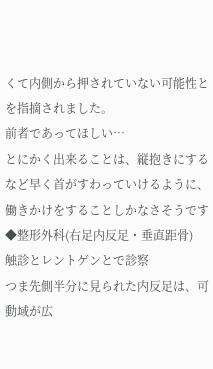くて内側から押されていない可能性とを指摘されました。
前者であってほしい…
とにかく出来ることは、縦抱きにするなど早く首がすわっていけるように、働きかけをすることしかなさそうです
◆整形外科(右足内反足・垂直距骨)
触診とレントゲンとで診察
つま先側半分に見られた内反足は、可動域が広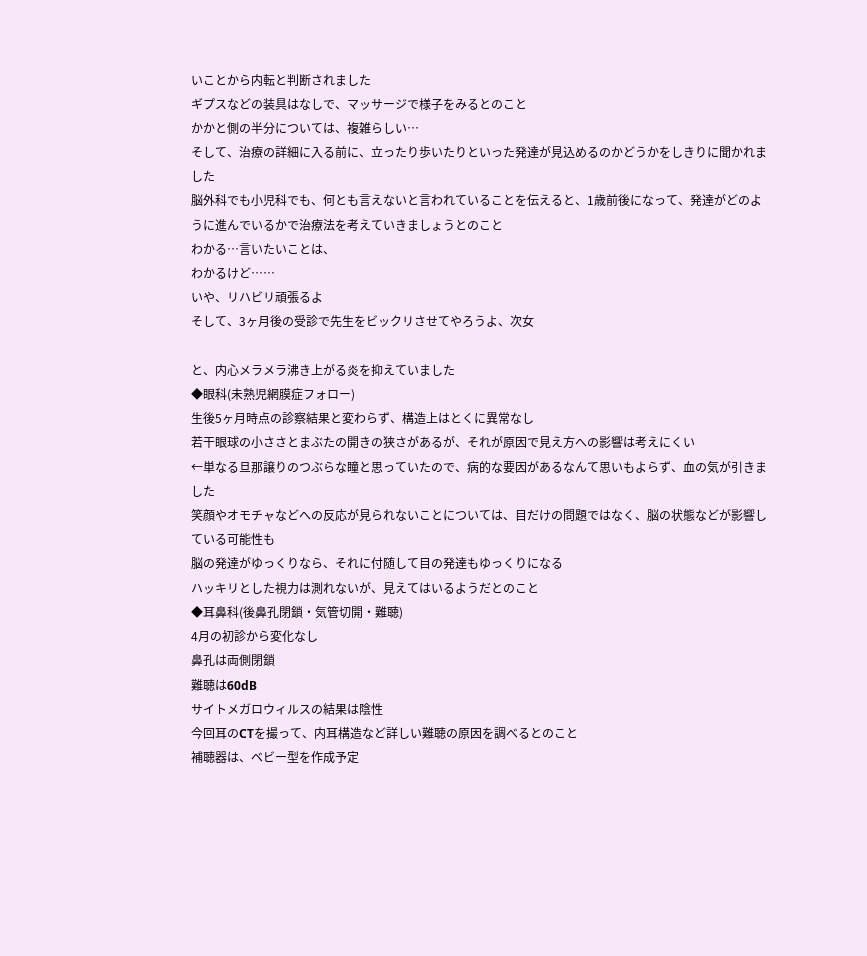いことから内転と判断されました
ギプスなどの装具はなしで、マッサージで様子をみるとのこと
かかと側の半分については、複雑らしい…
そして、治療の詳細に入る前に、立ったり歩いたりといった発達が見込めるのかどうかをしきりに聞かれました
脳外科でも小児科でも、何とも言えないと言われていることを伝えると、1歳前後になって、発達がどのように進んでいるかで治療法を考えていきましょうとのこと
わかる…言いたいことは、
わかるけど……
いや、リハビリ頑張るよ
そして、3ヶ月後の受診で先生をビックリさせてやろうよ、次女

と、内心メラメラ沸き上がる炎を抑えていました
◆眼科(未熟児網膜症フォロー)
生後5ヶ月時点の診察結果と変わらず、構造上はとくに異常なし
若干眼球の小ささとまぶたの開きの狭さがあるが、それが原因で見え方への影響は考えにくい
←単なる旦那譲りのつぶらな瞳と思っていたので、病的な要因があるなんて思いもよらず、血の気が引きました
笑顔やオモチャなどへの反応が見られないことについては、目だけの問題ではなく、脳の状態などが影響している可能性も
脳の発達がゆっくりなら、それに付随して目の発達もゆっくりになる
ハッキリとした視力は測れないが、見えてはいるようだとのこと
◆耳鼻科(後鼻孔閉鎖・気管切開・難聴)
4月の初診から変化なし
鼻孔は両側閉鎖
難聴は60dB
サイトメガロウィルスの結果は陰性
今回耳のCTを撮って、内耳構造など詳しい難聴の原因を調べるとのこと
補聴器は、ベビー型を作成予定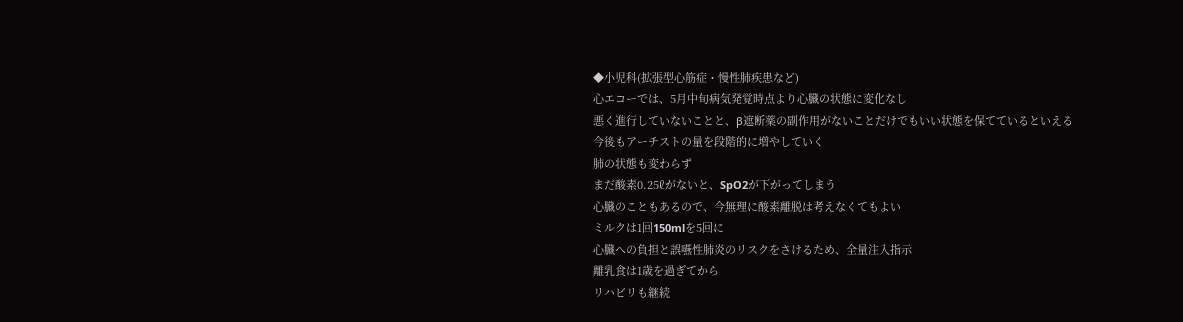◆小児科(拡張型心筋症・慢性肺疾患など)
心エコーでは、5月中旬病気発覚時点より心臓の状態に変化なし
悪く進行していないことと、β遮断薬の副作用がないことだけでもいい状態を保てているといえる
今後もアーチストの量を段階的に増やしていく
肺の状態も変わらず
まだ酸素0.25ℓがないと、SpO2が下がってしまう
心臓のこともあるので、今無理に酸素離脱は考えなくてもよい
ミルクは1回150mlを5回に
心臓への負担と誤嚥性肺炎のリスクをさけるため、全量注入指示
離乳食は1歳を過ぎてから
リハビリも継続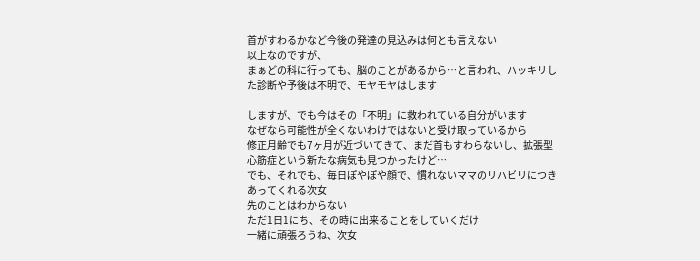首がすわるかなど今後の発達の見込みは何とも言えない
以上なのですが、
まぁどの科に行っても、脳のことがあるから…と言われ、ハッキリした診断や予後は不明で、モヤモヤはします

しますが、でも今はその「不明」に救われている自分がいます
なぜなら可能性が全くないわけではないと受け取っているから
修正月齢でも7ヶ月が近づいてきて、まだ首もすわらないし、拡張型心筋症という新たな病気も見つかったけど…
でも、それでも、毎日ぽやぽや顔で、慣れないママのリハビリにつきあってくれる次女
先のことはわからない
ただ1日1にち、その時に出来ることをしていくだけ
一緒に頑張ろうね、次女